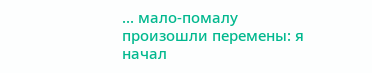... мало-помалу произошли перемены: я начал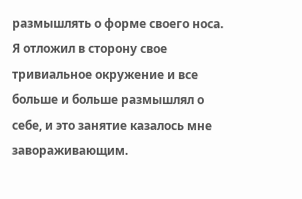размышлять о форме своего носа. Я отложил в сторону свое тривиальное окружение и все больше и больше размышлял о себе, и это занятие казалось мне завораживающим.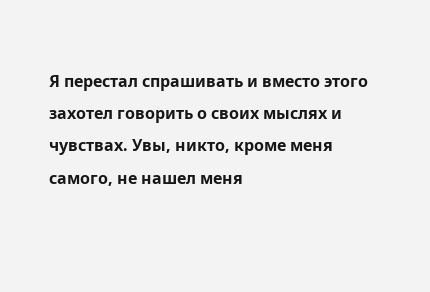Я перестал спрашивать и вместо этого захотел говорить о своих мыслях и чувствах. Увы, никто, кроме меня самого, не нашел меня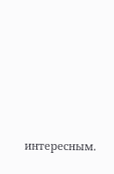интересным.